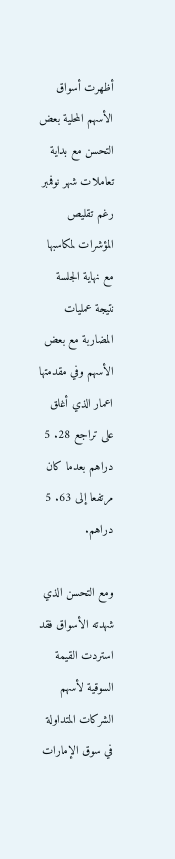أظهرت أسواق الأسهم المحلية بعض التحسن مع بداية تعاملات شهر نوفمبر رغم تقليص المؤشرات لمكاسبها مع نهاية الجلسة نتيجة عمليات المضاربة مع بعض الأسهم وفي مقدمتها اعمار الذي أغلق على تراجع 28. 5 دراهم بعدما كان مرتفعا إلى 63. 5 دراهم.

ومع التحسن الذي شهدته الأسواق فقد استردت القيمة السوقية لأسهم الشركات المتداولة في سوق الإمارات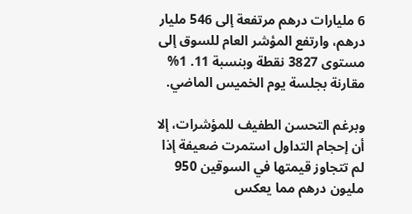6 مليارات درهم مرتفعة إلى 546 مليار درهم، وارتفع المؤشر العام للسوق إلى مستوى 3827 نقطة وبنسبة 11. 1% مقارنة بجلسة يوم الخميس الماضي.

وبرغم التحسن الطفيف للمؤشرات، إلا أن إحجام التداول استمرت ضعيفة إذا لم تتجاوز قيمتها في السوقين 950 مليون درهم مما يعكس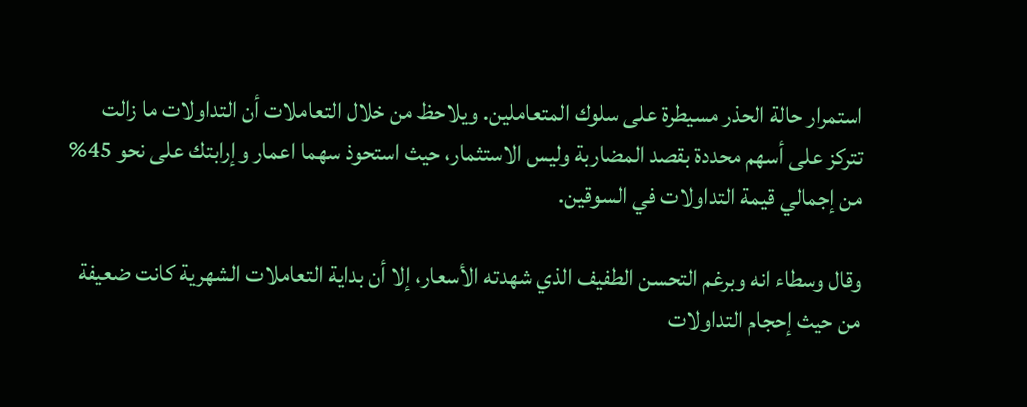استمرار حالة الحذر مسيطرة على سلوك المتعاملين. ويلاحظ من خلال التعاملات أن التداولات ما زالت تتركز على أسهم محددة بقصد المضاربة وليس الاستثمار، حيث استحوذ سهما اعمار وإرابتك على نحو 45% من إجمالي قيمة التداولات في السوقين.

وقال وسطاء انه وبرغم التحسن الطفيف الذي شهدته الأسعار، إلا أن بداية التعاملات الشهرية كانت ضعيفة من حيث إحجام التداولات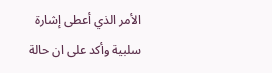الأمر الذي أعطى إشارة سلبية وأكد على ان حالة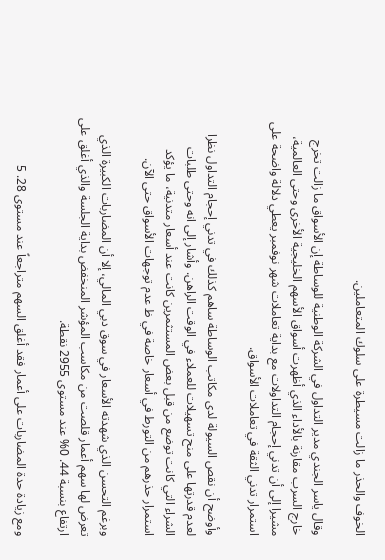الخوف والحذر ما زالت مسيطرة على سلوك المتعاملين.

وقال ياسر الجندي مدير التداول في الشركة الوطنية للوساطة إن الأسواق ما زالت تخرج خارج السرب مقارنة بالأداء الذي أظهرت أسواق الأسهم الخليجية الأخرى وحتى العالمية، مشيرا إلى أن تدني إحجام التداولات مع بداية تعاملات شهر نوفمبر يعطي دلالة واضحة على استمرار تدني الثقة في تعاملات الأسواق.

وأوضح أن نقص السيولة لدى مكاتب الوساطة ساهم كذلك في تدني إحجام التداول نظرا لعدم قدرتها على منح تسهيلات للعملاء في الوقت الراهن. وأشار إلى انه وحتى طلبات الشراء التي كانت توضع من قبل بعض المستثمرين كانت عند أسعار متدنية، ما يؤكد استمرار حذرهم من التورط في أسعار خاصة في ظ عدم توجهات الأسواق حتى الآن.

وبرغم التحسن الذي شهدته الأسعار في سوق دبي المالي، إلا أن المضاربات الكبيرة الذي تعرض لها سهم أعمار قلصت من مكاسب المؤشر المنخفض بداية الجلسة والذي أغلق على ارتفاع بنسبة 44. 0% عند مستوى 2955 نقطة.

ومع زيادة حدة المضاربات على أعمار فقد أغلق السهم متراجعاً عند مستوى 28. 5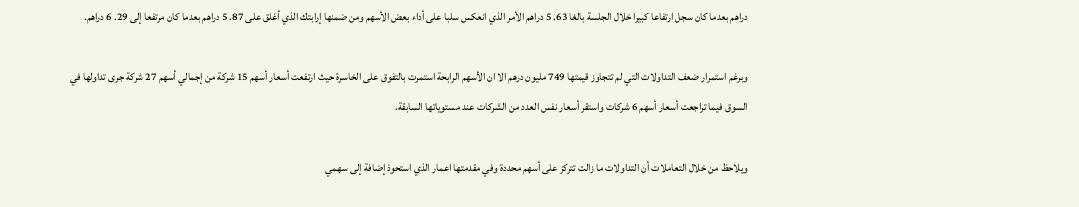دراهم بعدما كان سجل ارتفاعا كبيرا خلال الجلسة بالغا 63. 5 دراهم الأمر الذي انعكس سلبا على أداء بعض الأسهم ومن ضمنها إرابتك الذي أغلق على 87. 5 دراهم بعدما كان مرتفعا إلى 29. 6 دراهم.

وبرغم استمرار ضعف التداولات التي لم تتجاوز قيمتها 749 مليون درهم الا ان الأسهم الرابحة استمرت بالتفوق على الخاسرة حيث ارتفعت أسعار أسهم 15 شركة من إجمالي أسهم 27 شركة جرى تداولها في السوق فيما تراجعت أسعار أسهم 6 شركات واستقر أسعار نفس العدد من الشركات عند مستوياتها السابقة.

ويلاحظ من خلال التعاملات أن التداولات ما زالت تتركز على أسهم محددة وفي مقدمتها اعمار الذي استحوذ إضافة إلى سهمي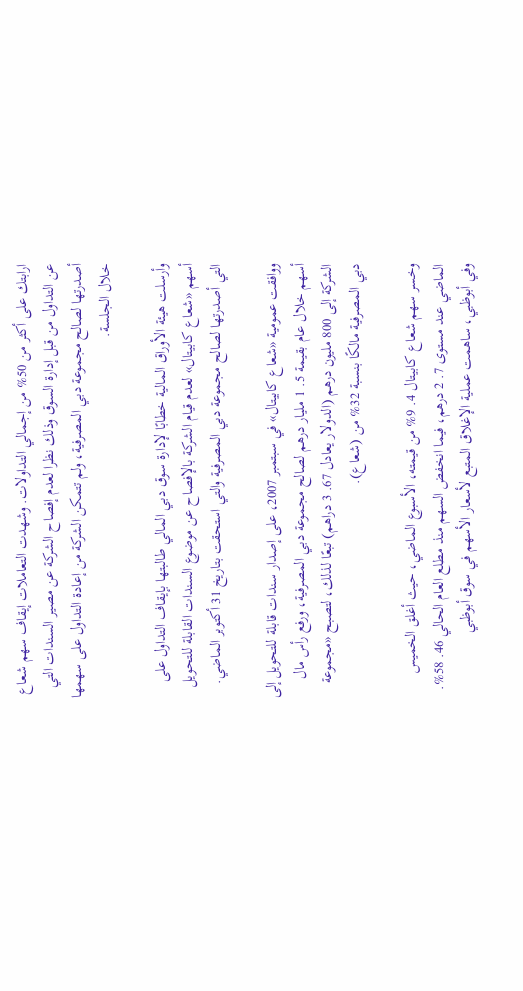ارابتك على أكثر من 50% من إجمالي التداولات. وشهدت التعاملات إيقاف سهم شعاع عن التداول من قبل إدارة السوق وذلك نظرا لعدم إفصاح الشركة عن مصير السندات التي أصدرتها لصالح مجموعة دبي المصرفية، ولم تتمكن الشركة من إعادة التداول على سهمها خلال الجلسة.

وأرسلت هيئة الأوراق المالية خطابًا لإدارة سوق دبي المالي طالبتها بإيقاف التداول على أسهم «شعاع كابيتال» لعدم قيام الشركة بالإفصاح عن موضوع السندات القابلة للتحويل التي أصدرتها لصالح مجموعة دبي المصرفية والتي استحقت بتاريخ 31 أكتوبر الماضي.

ووافقت عمومية «شعاع كابيتال» في سبتمبر 2007، على إصدار سندات قابلة للتحويل إلى أسهم خلال عام بقيمة 5. 1 مليار درهم لصالح مجموعة دبي المصرفية، ورفع رأس مال الشركة إلى 800 مليون درهم (الدولار يعادل 67. 3 دراهم) تبعًا لذلك، لتصبح «مجموعة دبي المصرفية مالكًا بنسبة 32% من (شعاع).

وخسر سهم شعاع كابيتال 4. 9% من قيمته، الأسبوع الماضي، حيث أغلق الخميس الماضي عند مستوى 7. 2 درهم، فيما انخفض السهم منذ مطلع العام الحالي 46. 58%. وفي أبوظبي، ساهمت عملية الإغلاق المتبع لأسعار الأسهم في سوق أبوظبي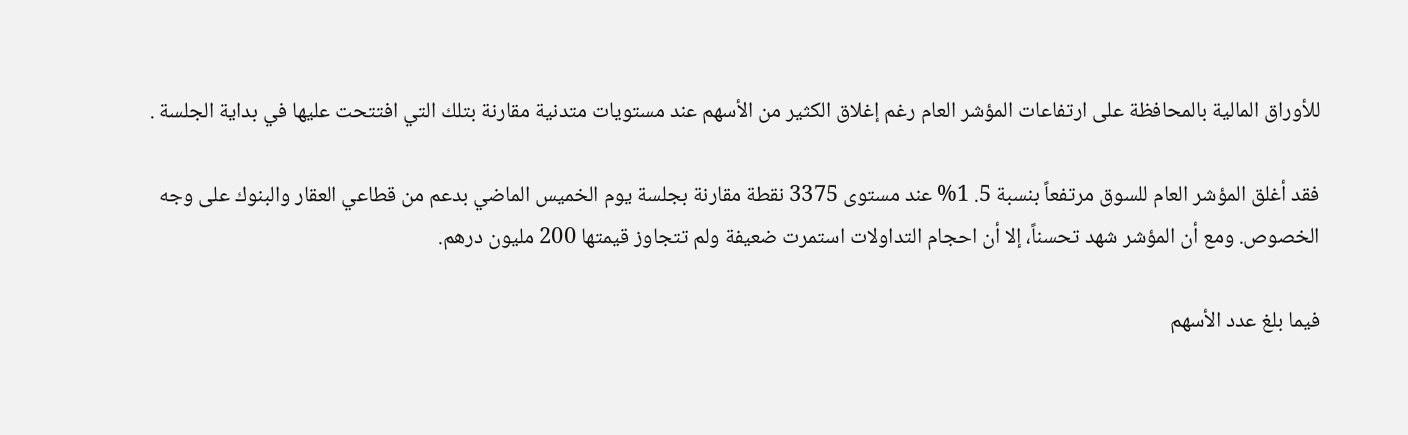للأوراق المالية بالمحافظة على ارتفاعات المؤشر العام رغم إغلاق الكثير من الأسهم عند مستويات متدنية مقارنة بتلك التي افتتحت عليها في بداية الجلسة .

فقد أغلق المؤشر العام للسوق مرتفعاً بنسبة 5. 1% عند مستوى 3375 نقطة مقارنة بجلسة يوم الخميس الماضي بدعم من قطاعي العقار والبنوك على وجه الخصوص. ومع أن المؤشر شهد تحسناً، إلا أن احجام التداولات استمرت ضعيفة ولم تتجاوز قيمتها 200 مليون درهم.

فيما بلغ عدد الأسهم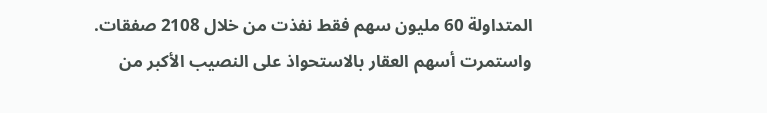المتداولة 60 مليون سهم فقط نفذت من خلال 2108 صفقات. واستمرت أسهم العقار بالاستحواذ على النصيب الأكبر من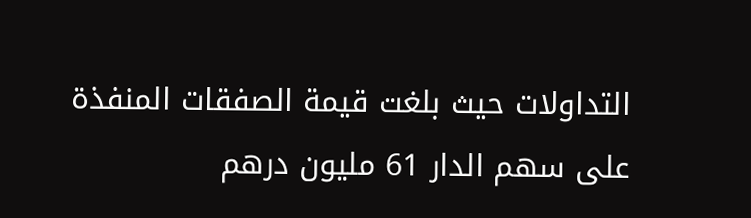التداولات حيث بلغت قيمة الصفقات المنفذة على سهم الدار 61 مليون درهم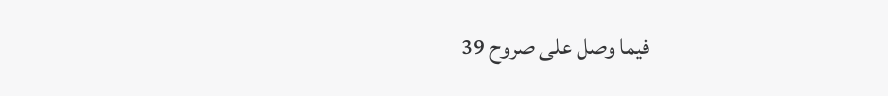فيما وصل على صروح 39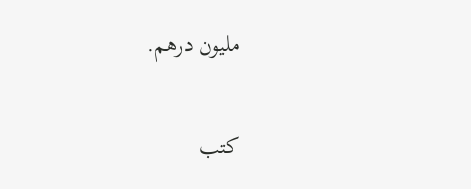مليون درهم.

كتب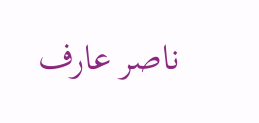ناصر عارف